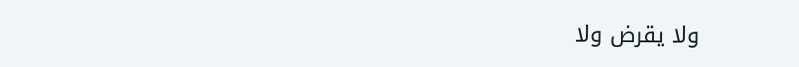ولا يقرض ولا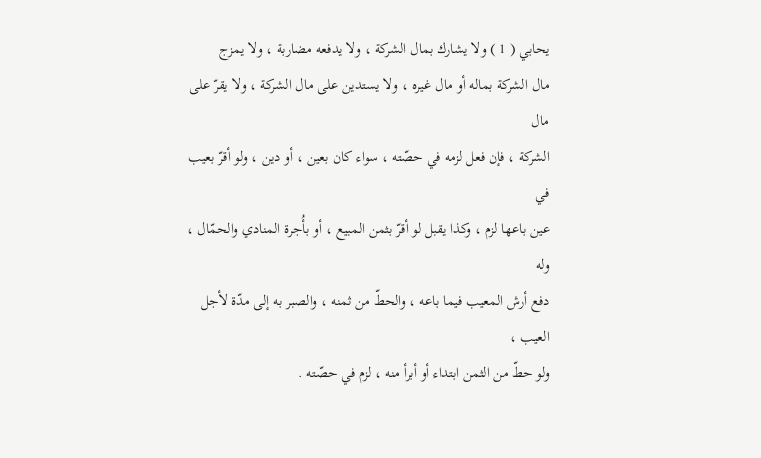يحابي ( 1 ) ولا يشارك بمال الشركة ، ولا يدفعه مضاربة ، ولا يمزج
مال الشركة بماله أو مال غيره ، ولا يستدين على مال الشركة ، ولا يقرّ على مال
الشركة ، فإن فعل لزمه في حصّته ، سواء كان بعين ، أو دين ، ولو أقرّ بعيب في
عين باعها لزم ، وكذا يقبل لو أقرّ بثمن المبيع ، أو بأُجرة المنادي والحمّال ، وله
دفع أرش المعيب فيما باعه ، والحطّ من ثمنه ، والصبر به إلى مدّة لأجل العيب ،
ولو حطّ من الثمن ابتداء أو أبرأ منه ، لزم في حصّته .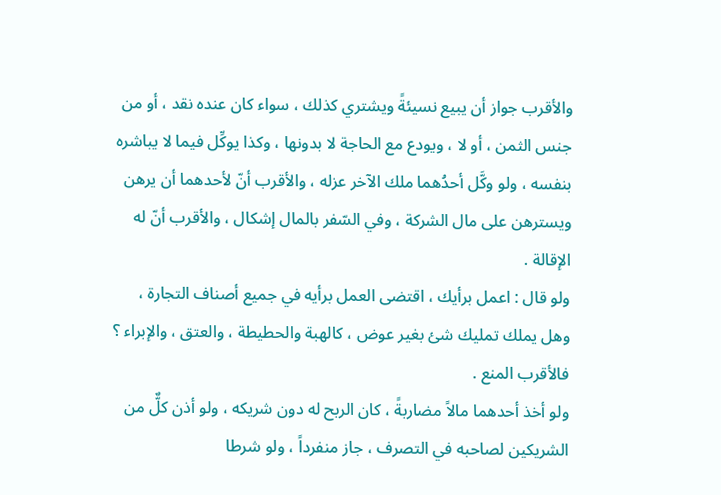والأقرب جواز أن يبيع نسيئةً ويشتري كذلك ، سواء كان عنده نقد ، أو من
جنس الثمن ، أو لا ، ويودع مع الحاجة لا بدونها ، وكذا يوكِّل فيما لا يباشره
بنفسه ، ولو وكَّل أحدُهما ملك الآخر عزله ، والأقرب أنّ لأحدهما أن يرهن
ويسترهن على مال الشركة ، وفي السّفر بالمال إشكال ، والأقرب أنّ له الإقالة .
ولو قال : اعمل برأيك ، اقتضى العمل برأيه في جميع أصناف التجارة ،
وهل يملك تمليك شئ بغير عوض ، كالهبة والحطيطة ، والعتق ، والإبراء ؟
فالأقرب المنع .
ولو أخذ أحدهما مالاً مضاربةً ، كان الربح له دون شريكه ، ولو أذن كلٌّ من
الشريكين لصاحبه في التصرف ، جاز منفرداً ، ولو شرطا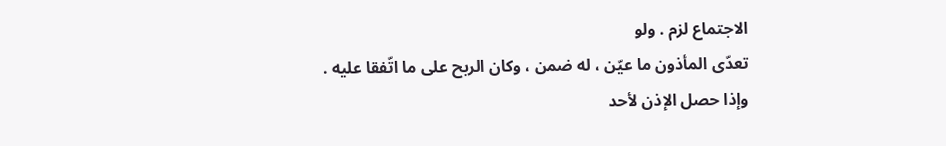الاجتماع لزم . ولو
تعدّى المأذون ما عيّن ، له ضمن ، وكان الربح على ما اتّفقا عليه .
وإذا حصل الإذن لأحد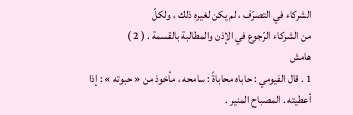الشركاء في التصرّف ، لم يكن لغيره ذلك ، ولكلّ
من الشركاء الرّجوع في الإذن والمطالبة بالقسمة . ( 2 )
هامش
1 . قال الفيومي : حاباه محاباةً : سامحه ، مأخوذ من « حبوته » : إذا أعطيته . المصباح المنير .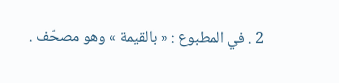2 . في المطبوع : « بالقيمة » وهو مصحّف .